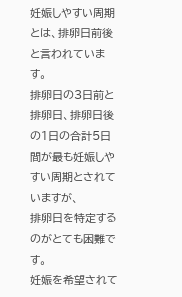妊娠しやすい周期とは、排卵日前後と言われています。
排卵日の3日前と排卵日、排卵日後の1日の合計5日間が最も妊娠しやすい周期とされていますが、
排卵日を特定するのがとても困難です。
妊娠を希望されて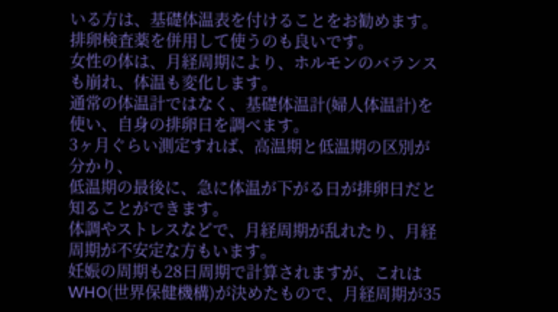いる方は、基礎体温表を付けることをお勧めます。
排卵検査薬を併用して使うのも良いです。
女性の体は、月経周期により、ホルモンのバランスも崩れ、体温も変化します。
通常の体温計ではなく、基礎体温計(婦人体温計)を使い、自身の排卵日を調べます。
3ヶ月ぐらい測定すれば、高温期と低温期の区別が分かり、
低温期の最後に、急に体温が下がる日が排卵日だと知ることができます。
体調やストレスなどで、月経周期が乱れたり、月経周期が不安定な方もいます。
妊娠の周期も28日周期で計算されますが、これはWHO(世界保健機構)が決めたもので、月経周期が35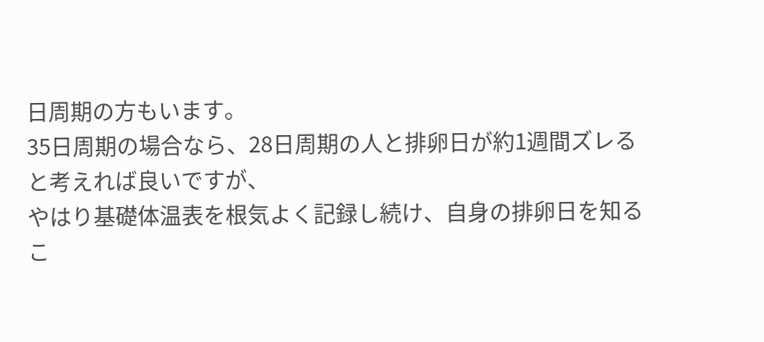日周期の方もいます。
35日周期の場合なら、28日周期の人と排卵日が約1週間ズレると考えれば良いですが、
やはり基礎体温表を根気よく記録し続け、自身の排卵日を知るこ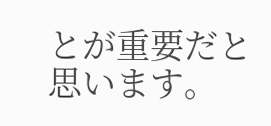とが重要だと思います。